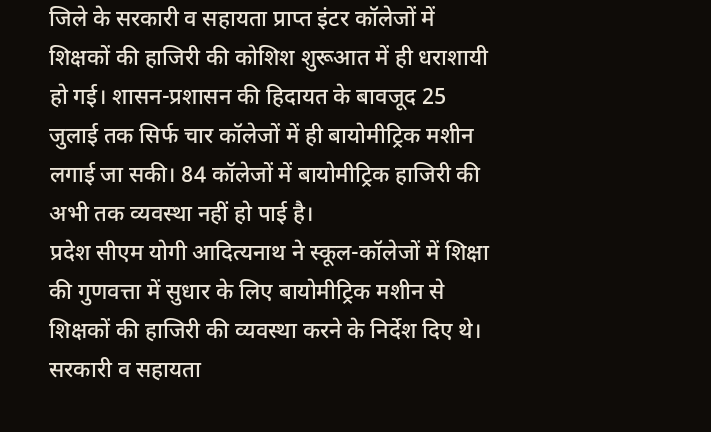जिले के सरकारी व सहायता प्राप्त इंटर कॉलेजों में शिक्षकों की हाजिरी की कोशिश शुरूआत में ही धराशायी हो गई। शासन-प्रशासन की हिदायत के बावजूद 25 जुलाई तक सिर्फ चार कॉलेजों में ही बायोमीट्रिक मशीन लगाई जा सकी। 84 कॉलेजों में बायोमीट्रिक हाजिरी की अभी तक व्यवस्था नहीं हो पाई है।
प्रदेश सीएम योगी आदित्यनाथ ने स्कूल-कॉलेजों में शिक्षा की गुणवत्ता में सुधार के लिए बायोमीट्रिक मशीन से शिक्षकों की हाजिरी की व्यवस्था करने के निर्देश दिए थे। सरकारी व सहायता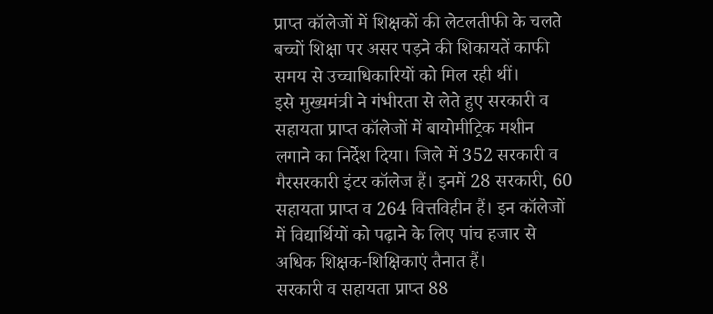प्राप्त कॉलेजों में शिक्षकों की लेटलतीफी के चलते बच्चों शिक्षा पर असर पड़ने की शिकायतें काफी समय से उच्चाधिकारियों को मिल रही थीं।
इसे मुख्यमंत्री ने गंभीरता से लेते हुए सरकारी व सहायता प्राप्त कॉलेजों में बायोमीट्रिक मशीन लगाने का निर्देश दिया। जिले में 352 सरकारी व गैरसरकारी इंटर कॉलेज हैं। इनमें 28 सरकारी, 60 सहायता प्राप्त व 264 वित्तविहीन हैं। इन कॉलेजों में विद्यार्थियों को पढ़ाने के लिए पांच हजार से अधिक शिक्षक-शिक्षिकाएं तैनात हैं।
सरकारी व सहायता प्राप्त 88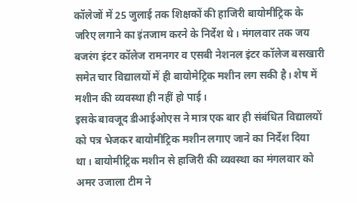कॉलेजों में 25 जुलाई तक शिक्षकों की हाजिरी बायोमीट्रिक के जरिए लगाने का इंतजाम करने के निर्देश थे। मंगलवार तक जय बजरंग इंटर कॉलेज रामनगर व एसबी नेशनल इंटर कॉलेज बसखारी समेत चार विद्यालयों में ही बायोमेट्रिक मशीन लग सकी है। शेष में मशीन की व्यवस्था ही नहीं हो पाई।
इसके बावजूद डीआईओएस ने मात्र एक बार ही संबंधित विद्यालयों को पत्र भेजकर बायोमीट्रिक मशीन लगाए जाने का निर्देश दिया था। बायोमीट्रिक मशीन से हाजिरी की व्यवस्था का मंगलवार को अमर उजाला टीम ने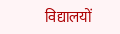विद्यालयों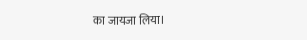का जायजा लिया।